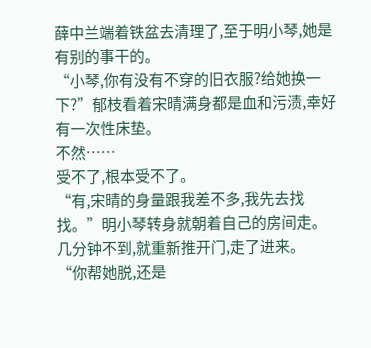薛中兰端着铁盆去清理了,至于明小琴,她是有别的事干的。
“小琴,你有没有不穿的旧衣服?给她换一下?”郁枝看着宋晴满身都是血和污渍,幸好有一次性床垫。
不然……
受不了,根本受不了。
“有,宋晴的身量跟我差不多,我先去找找。”明小琴转身就朝着自己的房间走。
几分钟不到,就重新推开门,走了进来。
“你帮她脱,还是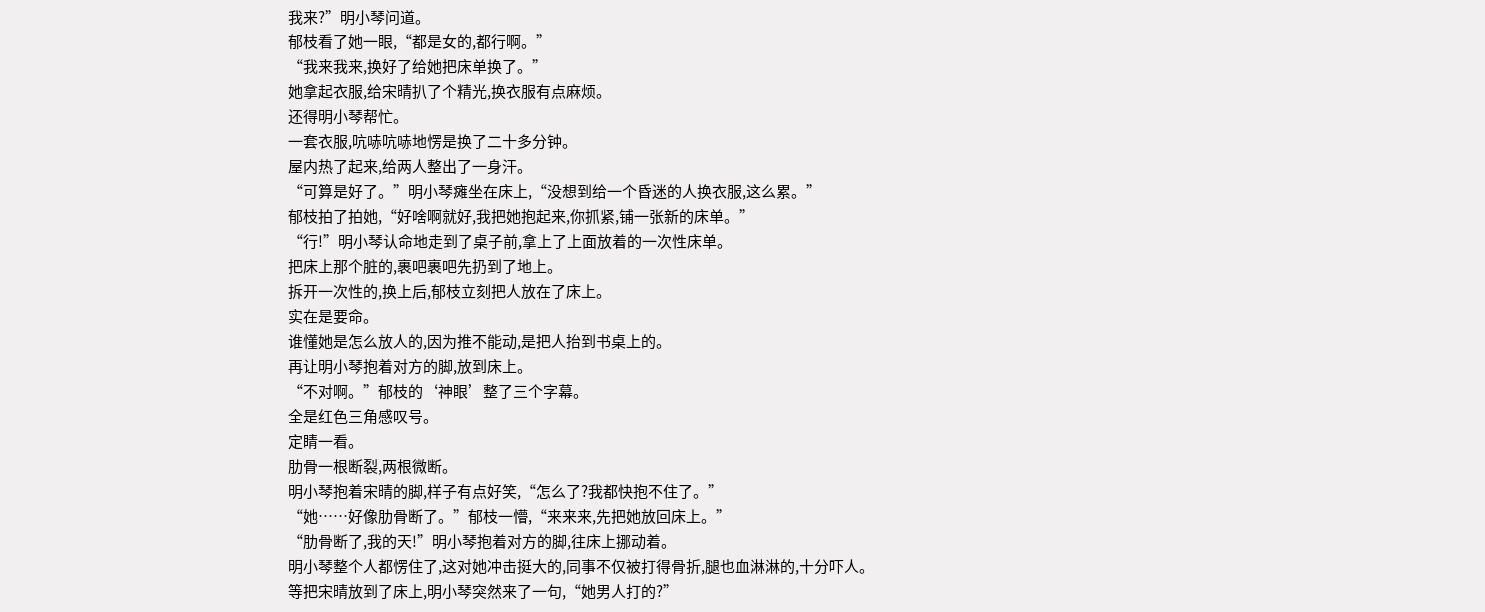我来?”明小琴问道。
郁枝看了她一眼,“都是女的,都行啊。”
“我来我来,换好了给她把床单换了。”
她拿起衣服,给宋晴扒了个精光,换衣服有点麻烦。
还得明小琴帮忙。
一套衣服,吭哧吭哧地愣是换了二十多分钟。
屋内热了起来,给两人整出了一身汗。
“可算是好了。”明小琴瘫坐在床上,“没想到给一个昏迷的人换衣服,这么累。”
郁枝拍了拍她,“好啥啊就好,我把她抱起来,你抓紧,铺一张新的床单。”
“行!”明小琴认命地走到了桌子前,拿上了上面放着的一次性床单。
把床上那个脏的,裹吧裹吧先扔到了地上。
拆开一次性的,换上后,郁枝立刻把人放在了床上。
实在是要命。
谁懂她是怎么放人的,因为推不能动,是把人抬到书桌上的。
再让明小琴抱着对方的脚,放到床上。
“不对啊。”郁枝的‘神眼’整了三个字幕。
全是红色三角感叹号。
定睛一看。
肋骨一根断裂,两根微断。
明小琴抱着宋晴的脚,样子有点好笑,“怎么了?我都快抱不住了。”
“她……好像肋骨断了。”郁枝一懵,“来来来,先把她放回床上。”
“肋骨断了,我的天!”明小琴抱着对方的脚,往床上挪动着。
明小琴整个人都愣住了,这对她冲击挺大的,同事不仅被打得骨折,腿也血淋淋的,十分吓人。
等把宋晴放到了床上,明小琴突然来了一句,“她男人打的?”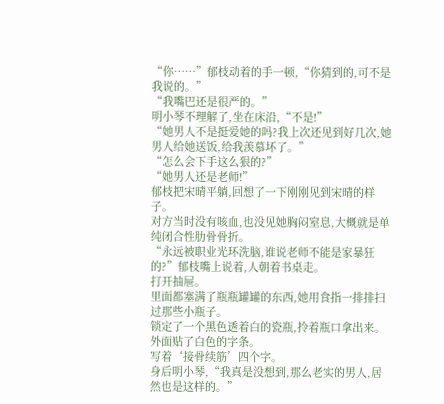“你……”郁枝动着的手一顿,“你猜到的,可不是我说的。”
“我嘴巴还是很严的。”
明小琴不理解了,坐在床沿,“不是!”
“她男人不是挺爱她的吗?我上次还见到好几次,她男人给她送饭,给我羡慕坏了。”
“怎么会下手这么狠的?”
“她男人还是老师!”
郁枝把宋晴平躺,回想了一下刚刚见到宋晴的样子。
对方当时没有咳血,也没见她胸闷窒息,大概就是单纯闭合性肋骨骨折。
“永远被职业光环洗脑,谁说老师不能是家暴狂的?”郁枝嘴上说着,人朝着书桌走。
打开抽屉。
里面都塞满了瓶瓶罐罐的东西,她用食指一排排扫过那些小瓶子。
锁定了一个黑色透着白的瓷瓶,拎着瓶口拿出来。
外面贴了白色的字条。
写着‘接骨续筋’四个字。
身后明小琴,“我真是没想到,那么老实的男人,居然也是这样的。”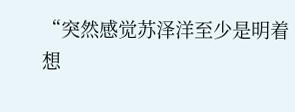“突然感觉苏泽洋至少是明着想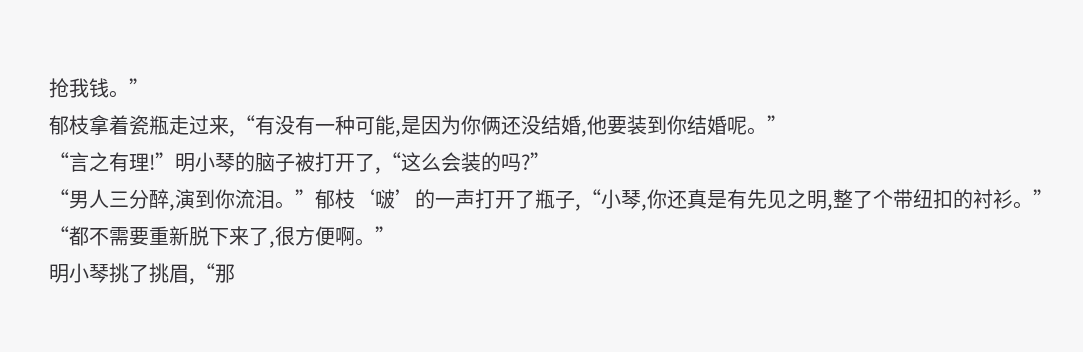抢我钱。”
郁枝拿着瓷瓶走过来,“有没有一种可能,是因为你俩还没结婚,他要装到你结婚呢。”
“言之有理!”明小琴的脑子被打开了,“这么会装的吗?”
“男人三分醉,演到你流泪。”郁枝‘啵’的一声打开了瓶子,“小琴,你还真是有先见之明,整了个带纽扣的衬衫。”
“都不需要重新脱下来了,很方便啊。”
明小琴挑了挑眉,“那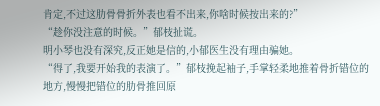肯定,不过这肋骨骨折外表也看不出来,你啥时候按出来的?”
“趁你没注意的时候。”郁枝扯谎。
明小琴也没有深究,反正她是信的,小郁医生没有理由骗她。
“得了,我要开始我的表演了。”郁枝挽起袖子,手掌轻柔地推着骨折错位的地方,慢慢把错位的肋骨推回原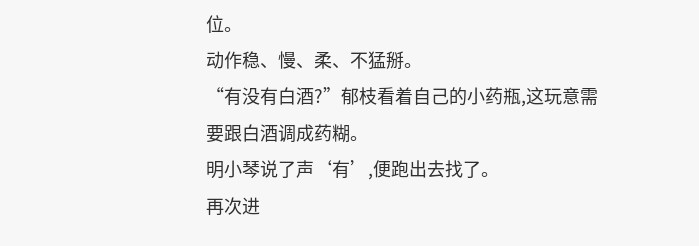位。
动作稳、慢、柔、不猛掰。
“有没有白酒?”郁枝看着自己的小药瓶,这玩意需要跟白酒调成药糊。
明小琴说了声‘有’,便跑出去找了。
再次进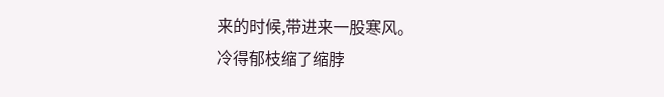来的时候,带进来一股寒风。
冷得郁枝缩了缩脖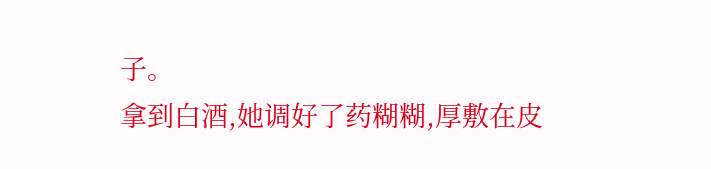子。
拿到白酒,她调好了药糊糊,厚敷在皮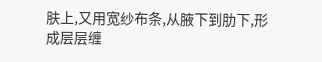肤上,又用宽纱布条,从腋下到肋下,形成层层缠